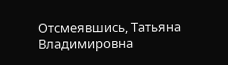Отсмеявшись, Татьяна Владимировна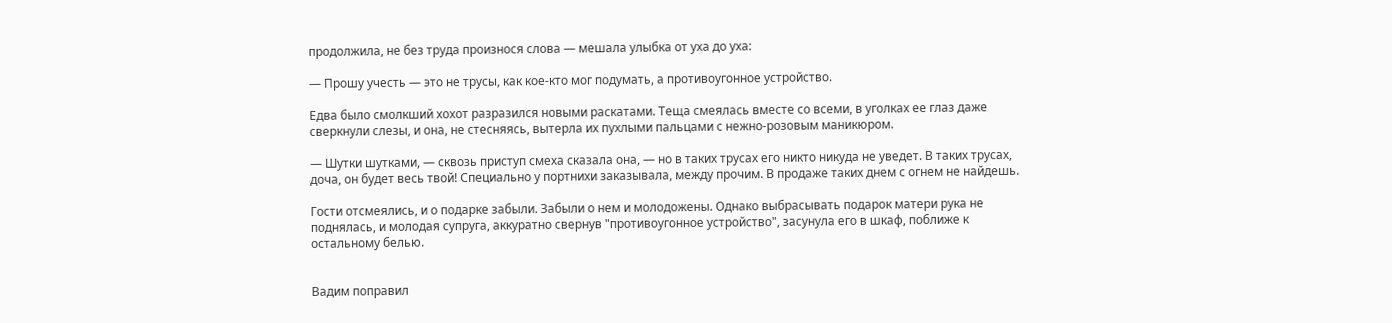продолжила, не без труда произнося слова — мешала улыбка от уха до уха:

— Прошу учесть — это не трусы, как кое-кто мог подумать, а противоугонное устройство.

Едва было смолкший хохот разразился новыми раскатами. Теща смеялась вместе со всеми, в уголках ее глаз даже сверкнули слезы, и она, не стесняясь, вытерла их пухлыми пальцами с нежно-розовым маникюром.

— Шутки шутками, — сквозь приступ смеха сказала она, — но в таких трусах его никто никуда не уведет. В таких трусах, доча, он будет весь твой! Специально у портнихи заказывала, между прочим. В продаже таких днем с огнем не найдешь.

Гости отсмеялись, и о подарке забыли. Забыли о нем и молодожены. Однако выбрасывать подарок матери рука не поднялась, и молодая супруга, аккуратно свернув "противоугонное устройство", засунула его в шкаф, поближе к остальному белью.


Вадим поправил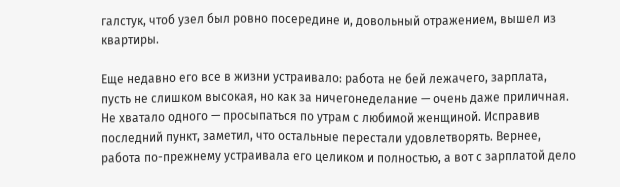галстук, чтоб узел был ровно посередине и, довольный отражением, вышел из квартиры.

Еще недавно его все в жизни устраивало: работа не бей лежачего, зарплата, пусть не слишком высокая, но как за ничегонеделание — очень даже приличная. Не хватало одного — просыпаться по утрам с любимой женщиной. Исправив последний пункт, заметил, что остальные перестали удовлетворять. Вернее, работа по-прежнему устраивала его целиком и полностью, а вот с зарплатой дело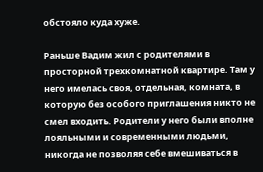обстояло куда хуже.

Раньше Вадим жил с родителями в просторной трехкомнатной квартире. Там у него имелась своя, отдельная, комната, в которую без особого приглашения никто не смел входить. Родители у него были вполне лояльными и современными людьми, никогда не позволяя себе вмешиваться в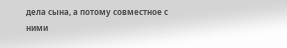дела сына, а потому совместное с ними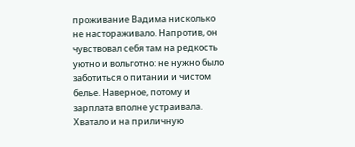проживание Вадима нисколько не настораживало. Напротив, он чувствовал себя там на редкость уютно и вольготно: не нужно было заботиться о питании и чистом белье. Наверное, потому и зарплата вполне устраивала. Хватало и на приличную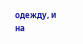одежду, и на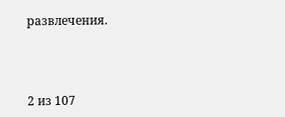развлечения.



2 из 107